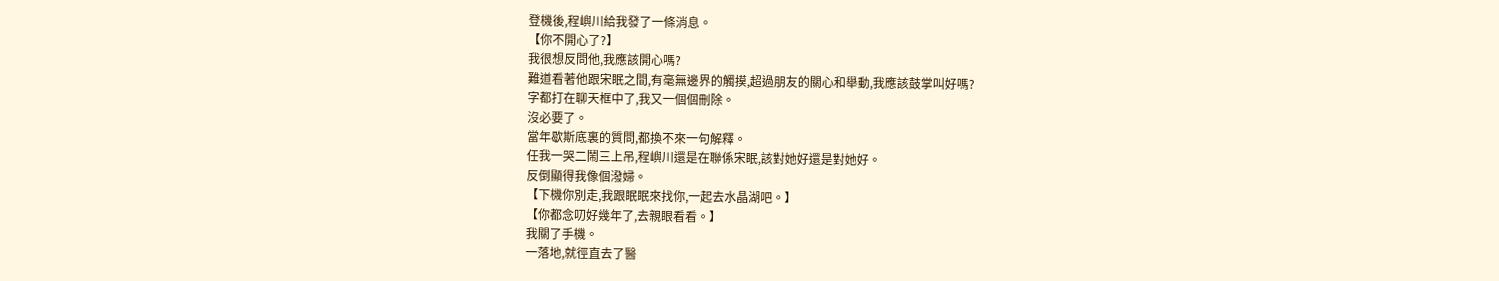登機後,程嶼川給我發了一條消息。
【你不開心了?】
我很想反問他,我應該開心嗎?
難道看著他跟宋眠之間,有毫無邊界的觸摸,超過朋友的關心和舉動,我應該鼓掌叫好嗎?
字都打在聊天框中了,我又一個個刪除。
沒必要了。
當年歇斯底裏的質問,都換不來一句解釋。
任我一哭二鬧三上吊,程嶼川還是在聯係宋眠,該對她好還是對她好。
反倒顯得我像個潑婦。
【下機你別走,我跟眠眠來找你,一起去水晶湖吧。】
【你都念叨好幾年了,去親眼看看。】
我關了手機。
一落地,就徑直去了醫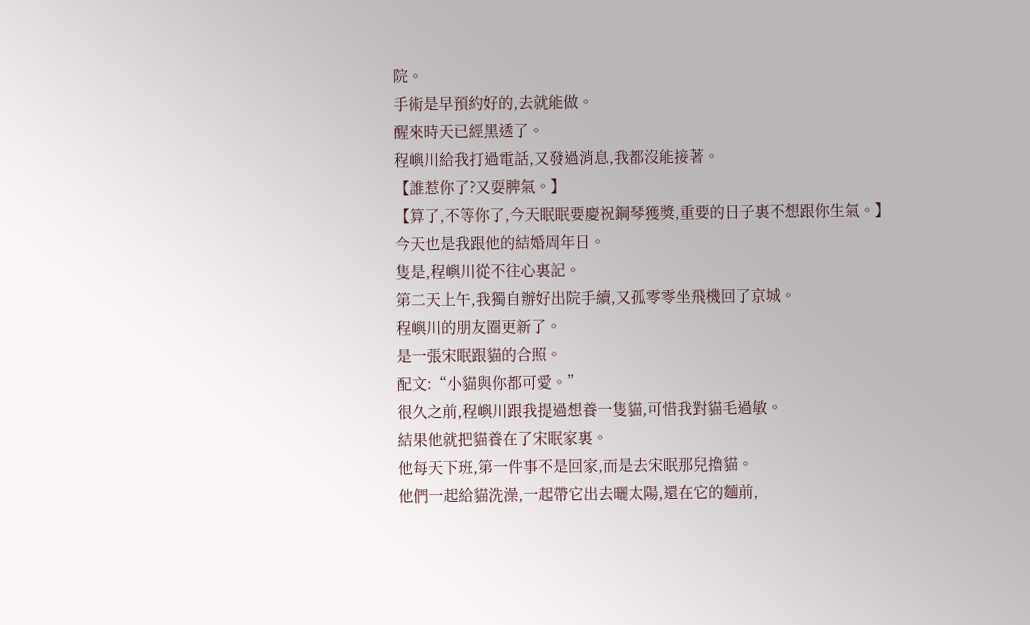院。
手術是早預約好的,去就能做。
醒來時天已經黑透了。
程嶼川給我打過電話,又發過消息,我都沒能接著。
【誰惹你了?又耍脾氣。】
【算了,不等你了,今天眠眠要慶祝鋼琴獲獎,重要的日子裏不想跟你生氣。】
今天也是我跟他的結婚周年日。
隻是,程嶼川從不往心裏記。
第二天上午,我獨自辦好出院手續,又孤零零坐飛機回了京城。
程嶼川的朋友圈更新了。
是一張宋眠跟貓的合照。
配文:“小貓與你都可愛。”
很久之前,程嶼川跟我提過想養一隻貓,可惜我對貓毛過敏。
結果他就把貓養在了宋眠家裏。
他每天下班,第一件事不是回家,而是去宋眠那兒擼貓。
他們一起給貓洗澡,一起帶它出去曬太陽,還在它的麵前,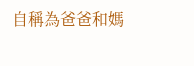自稱為爸爸和媽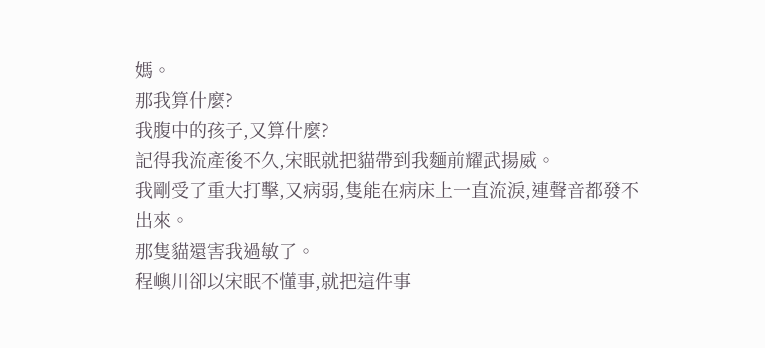媽。
那我算什麼?
我腹中的孩子,又算什麼?
記得我流產後不久,宋眠就把貓帶到我麵前耀武揚威。
我剛受了重大打擊,又病弱,隻能在病床上一直流淚,連聲音都發不出來。
那隻貓還害我過敏了。
程嶼川卻以宋眠不懂事,就把這件事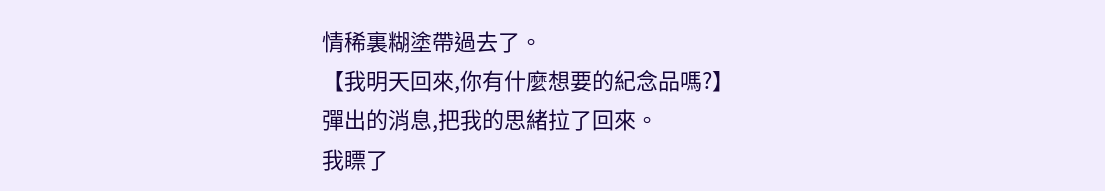情稀裏糊塗帶過去了。
【我明天回來,你有什麼想要的紀念品嗎?】
彈出的消息,把我的思緒拉了回來。
我瞟了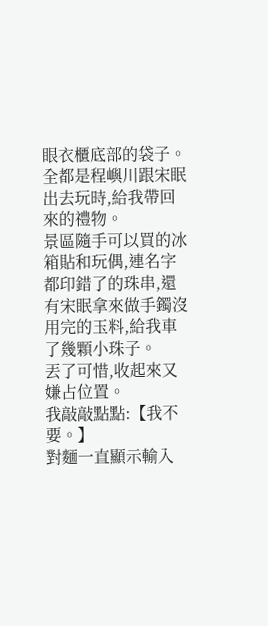眼衣櫃底部的袋子。
全都是程嶼川跟宋眠出去玩時,給我帶回來的禮物。
景區隨手可以買的冰箱貼和玩偶,連名字都印錯了的珠串,還有宋眠拿來做手鐲沒用完的玉料,給我車了幾顆小珠子。
丟了可惜,收起來又嫌占位置。
我敲敲點點:【我不要。】
對麵一直顯示輸入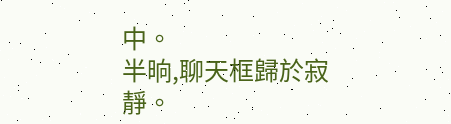中。
半晌,聊天框歸於寂靜。